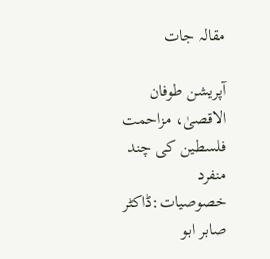مقالہ جات

آپریشن طوفان الاقصیٰ، مزاحمت فلسطین کی چند منفرد خصوصیات:ڈاکٹر صابر ابو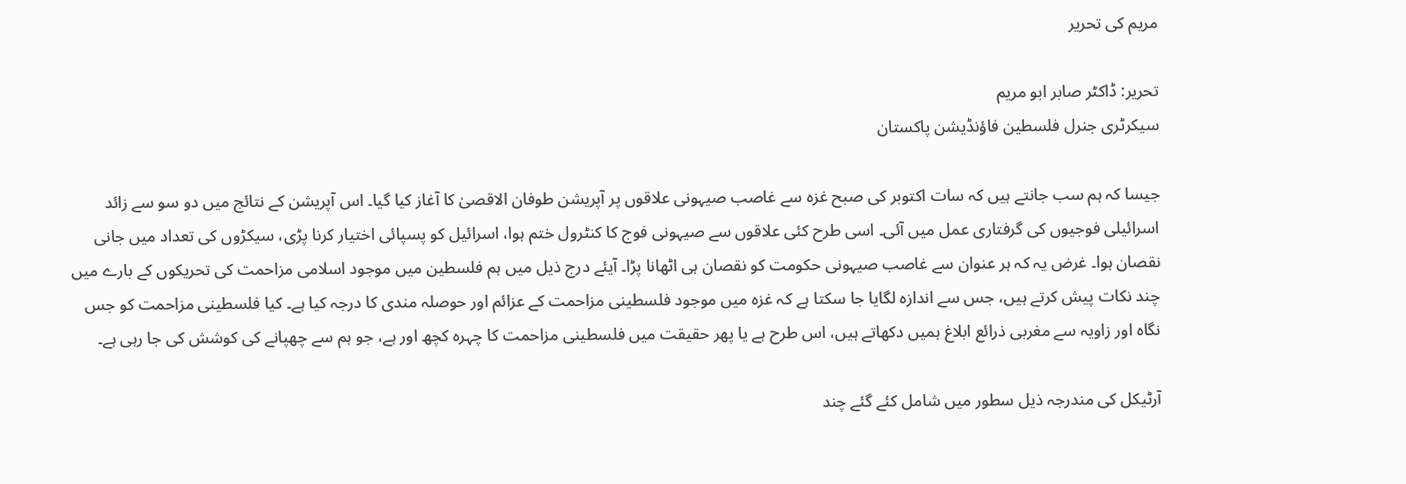مریم کی تحریر

تحریر: ڈاکٹر صابر ابو مریم
سیکرٹری جنرل فلسطین فاؤنڈیشن پاکستان

جیسا کہ ہم سب جانتے ہیں کہ سات اکتوبر کی صبح غزہ سے غاصب صیہونی علاقوں پر آپریشن طوفان الاقصیٰ کا آغاز کیا گیا۔ اس آپریشن کے نتائج میں دو سو سے زائد اسرائیلی فوجیوں کی گرفتاری عمل میں آئی۔ اسی طرح کئی علاقوں سے صیہونی فوج کا کنٹرول ختم ہوا، اسرائیل کو پسپائی اختیار کرنا پڑی، سیکڑوں کی تعداد میں جانی نقصان ہوا۔ غرض یہ کہ ہر عنوان سے غاصب صیہونی حکومت کو نقصان ہی اٹھانا پڑا۔ آیئے درج ذیل میں ہم فلسطین میں موجود اسلامی مزاحمت کی تحریکوں کے بارے میں چند نکات پیش کرتے ہیں، جس سے اندازہ لگایا جا سکتا ہے کہ غزہ میں موجود فلسطینی مزاحمت کے عزائم اور حوصلہ مندی کا درجہ کیا ہے۔ کیا فلسطینی مزاحمت کو جس نگاہ اور زاویہ سے مغربی ذرائع ابلاغ ہمیں دکھاتے ہیں، اس طرح ہے یا پھر حقیقت میں فلسطینی مزاحمت کا چہرہ کچھ اور ہے، جو ہم سے چھپانے کی کوشش کی جا رہی ہے۔

آرٹیکل کی مندرجہ ذیل سطور میں شامل کئے گئے چند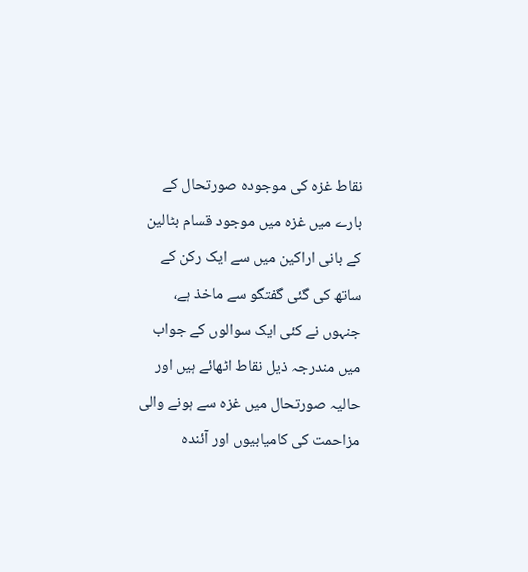نقاط غزہ کی موجودہ صورتحال کے بارے میں غزہ میں موجود قسام بٹالین کے بانی اراکین میں سے ایک رکن کے ساتھ کی گئی گفتگو سے ماخذ ہے، جنہوں نے کئی ایک سوالوں کے جواب میں مندرجہ ذیل نقاط اٹھائے ہیں اور حالیہ صورتحال میں غزہ سے ہونے والی مزاحمت کی کامیابیوں اور آئندہ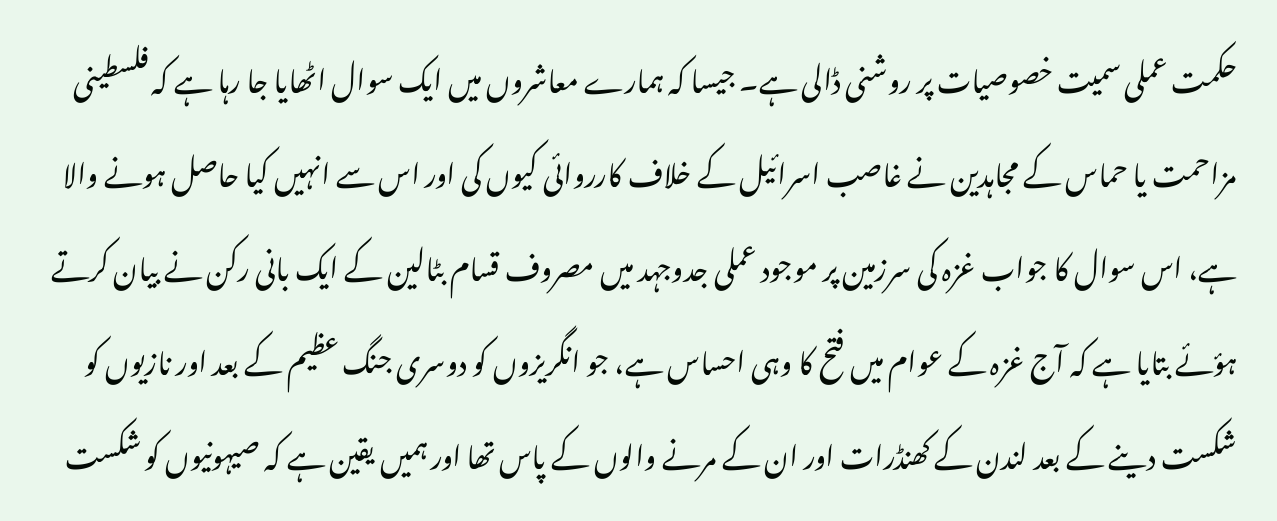حکمت عملی سمیت خصوصیات پر روشنی ڈالی ہے۔ جیسا کہ ہمارے معاشروں میں ایک سوال اٹھایا جا رہا ہے کہ فلسطینی مزاحمت یا حماس کے مجاہدین نے غاصب اسرائیل کے خلاف کارروائی کیوں کی اور اس سے انہیں کیا حاصل ہونے والا ہے، اس سوال کا جواب غزہ کی سرزمین پر موجود عملی جدوجہد میں مصروف قسام بٹالین کے ایک بانی رکن نے بیان کرتے ہؤئے بتایا ہے کہ آج غزہ کے عوام میں فتح کا وہی احساس ہے، جو انگریزوں کو دوسری جنگ عظیم کے بعد اور نازیوں کو شکست دینے کے بعد لندن کے کھنڈرات اور ان کے مرنے والوں کے پاس تھا اور ہمیں یقین ہے کہ صیہونیوں کو شکست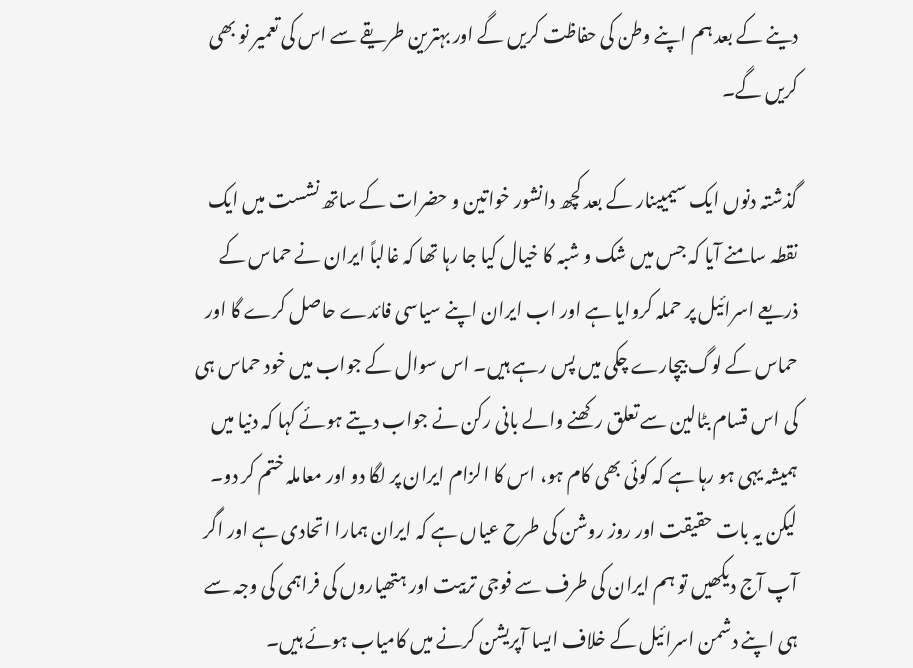دینے کے بعد ہم اپنے وطن کی حفاظت کریں گے اور بہترین طریقے سے اس کی تعمیر نو بھی کریں گے۔

گذشتہ دنوں ایک سیمیینار کے بعد کچھ دانشور خواتین و حضرات کے ساتھ نشست میں ایک نقطہ سامنے آیا کہ جس میں شک و شبہ کا خیال کیا جا رہا تھا کہ غالباً ایران نے حماس کے ذریعے اسرائیل پر حملہ کروایا ہے اور اب ایران اپنے سیاسی فائدے حاصل کرے گا اور حماس کے لوگ بیچارے چکی میں پس رہے ہیں۔ اس سوال کے جواب میں خود حماس ہی کی اس قسام بٹالین سے تعلق رکھنے والے بانی رکن نے جواب دیتے ہوئے کہا کہ دنیا میں ہمیشہ یہی ہو رہا ہے کہ کوئی بھی کام ہو، اس کا الزام ایران پر لگا دو اور معاملہ ختم کر دو۔ لیکن یہ بات حقیقت اور روز روشن کی طرح عیاں ہے کہ ایران ہمارا اتحادی ہے اور اگر آپ آج دیکھیں تو ہم ایران کی طرف سے فوجی تربیت اور ہتھیاروں کی فراہمی کی وجہ سے ہی اپنے دشمن اسرائیل کے خلاف ایسا آپریشن کرنے میں کامیاب ہوئے ہیں۔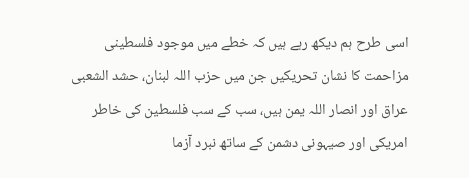اسی طرح ہم دیکھ رہے ہیں کہ خطے میں موجود فلسطینی مزاحمت کا نشان تحریکیں جن میں حزب اللہ لبنان، حشد الشعبی عراق اور انصار اللہ یمن ہیں، سب کے سب فلسطین کی خاطر امریکی اور صیہونی دشمن کے ساتھ نبرد آزما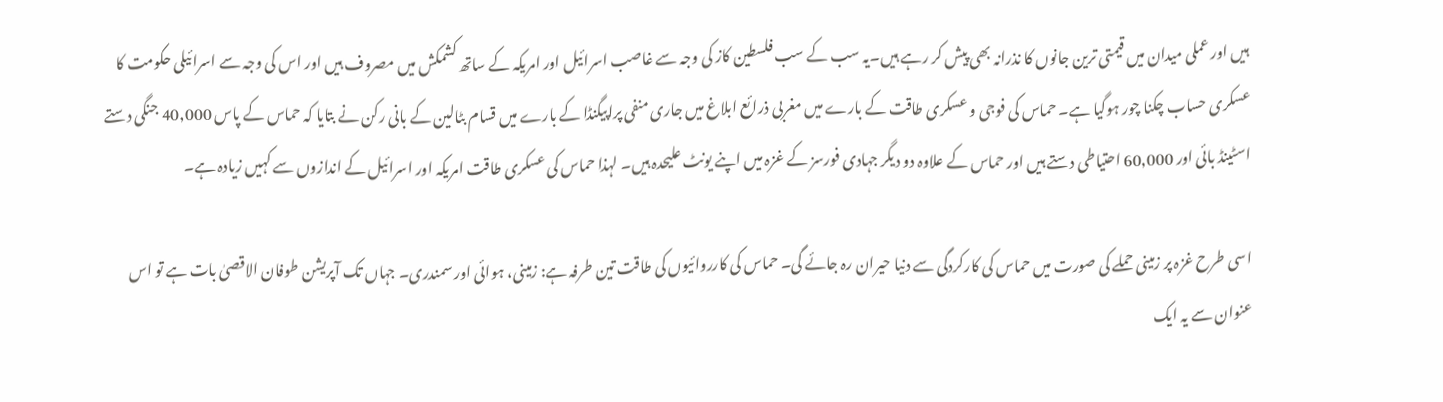ہیں اور عملی میدان میں قیمتی ترین جانوں کا نذرانہ بھی پیش کر رہے ہیں۔یہ سب کے سب فلسطین کاز کی وجہ سے غاصب اسرائیل اور امریکہ کے ساتھ کشمکش میں مصروف ہیں اور اس کی وجہ سے اسرائیلی حکومت کا عسکری حساب چکنا چور ہوگیا ہے۔ حماس کی فوجی و عسکری طاقت کے بارے میں مغربی ذرائع ابلاغ میں جاری منفی پراپیگنڈا کے بارے میں قسام بٹالین کے بانی رکن نے بتایا کہ حماس کے پاس 40,000 جنگی دستے اسٹینڈ بائی اور 60,000 احتیاطی دستے ہیں اور حماس کے علاوہ دو دیگر جہادی فورسز کے غزہ میں اپنے یونٹ علیحدہ ہیں۔ لہذا حماس کی عسکری طاقت امریکہ اور اسرائیل کے اندازوں سے کہیں زیادہ ہے۔

اسی طرح غزہ پر زمینی حملے کی صورت میں حماس کی کارکردگی سے دنیا حیران رہ جائے گی۔ حماس کی کارروائیوں کی طاقت تین طرفہ ہے: زمینی، ہوائی اور سمندری۔ جہاں تک آپریشن طوفان الاقصیٰ بات ہے تو اس عنوان سے یہ ایک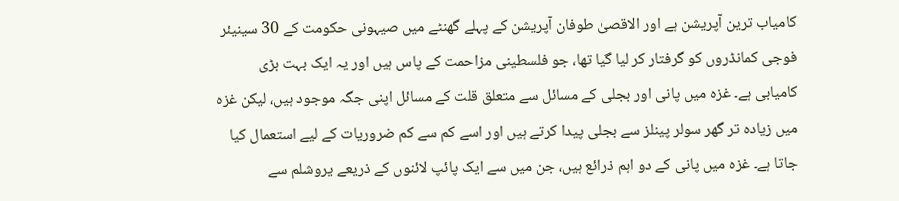کامیاب ترین آپریشن ہے اور الاقصیٰ طوفان آپریشن کے پہلے گھنٹے میں صیہونی حکومت کے 30 سینیئر فوجی کمانڈروں کو گرفتار کر لیا گیا تھا، جو فلسطینی مزاحمت کے پاس ہیں اور یہ ایک بہت بڑی کامیابی ہے۔ غزہ میں پانی اور بجلی کے مسائل سے متعلق قلت کے مسائل اپنی جگہ موجود ہیں، لیکن غزہ میں زیادہ تر گھر سولر پینلز سے بجلی پیدا کرتے ہیں اور اسے کم سے کم ضروریات کے لیے استعمال کیا جاتا ہے۔ غزہ میں پانی کے دو اہم ذرائع ہیں، جن میں سے ایک پائپ لائنوں کے ذریعے یروشلم سے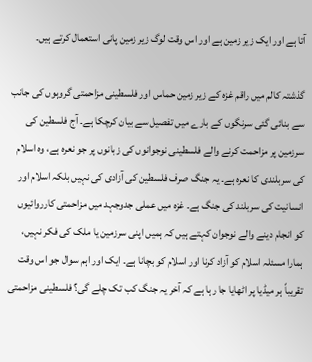آتا ہے اور ایک زیر زمین ہے اور اس وقت لوگ زیر زمین پانی استعمال کرتے ہیں۔

گذشتہ کالم میں راقم غزہ کے زیر زمین حماس اور فلسطینی مزاحمتی گروہوں کی جانب سے بنائی گئی سرنگوں کے بارے میں تفصیل سے بیان کرچکا ہے۔ آج فلسطین کی سرزمین پر مزاحمت کرنے والے فلسطینی نوجوانوں کی زبانوں پر جو نعرہ ہے، وہ اسلام کی سربلندی کا نعرہ ہے۔ یہ جنگ صرف فلسطین کی آزادی کی نہیں بلکہ اسلام اور انسانیت کی سربلند کی جنگ ہے۔ غزہ میں عملی جدوجہد میں مزاحمتی کارروائیوں کو انجام دینے والے نوجوان کہتے ہیں کہ ہمیں اپنی سرزمین یا ملک کی فکر نہیں، ہمارا مسئلہ اسلام کو آزاد کرنا اور اسلام کو بچانا ہے۔ ایک اور اہم سوال جو اس وقت تقریباً ہر میڈیا پر اٹھایا جا رہا ہے کہ آخر یہ جنگ کب تک چلے گی؟ فلسطینی مزاحمتی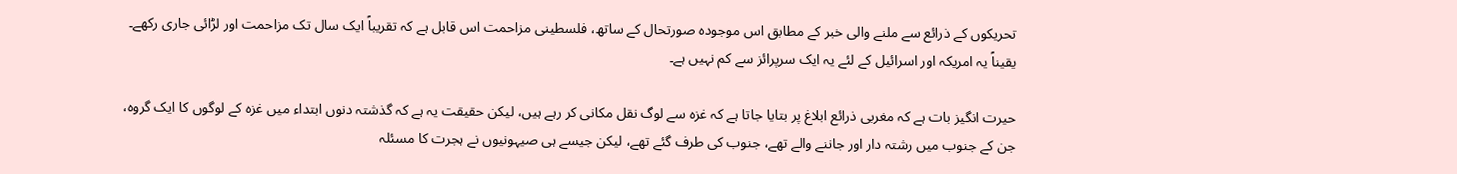تحریکوں کے ذرائع سے ملنے والی خبر کے مطابق اس موجودہ صورتحال کے ساتھ، فلسطینی مزاحمت اس قابل ہے کہ تقریباً ایک سال تک مزاحمت اور لڑائی جاری رکھے۔ یقیناً یہ امریکہ اور اسرائیل کے لئے یہ ایک سرپرائز سے کم نہیں ہے۔

حیرت انگیز بات ہے کہ مغربی ذرائع ابلاغ پر بتایا جاتا ہے کہ غزہ سے لوگ نقل مکانی کر رہے ہیں، لیکن حقیقت یہ ہے کہ گذشتہ دنوں ابتداء میں غزہ کے لوگوں کا ایک گروہ، جن کے جنوب میں رشتہ دار اور جاننے والے تھے، جنوب کی طرف گئے تھے، لیکن جیسے ہی صیہونیوں نے ہجرت کا مسئلہ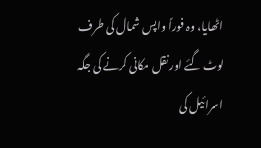اٹھایا، وہ فوراً واپس شمال کی طرف لوٹ گئے اور نقل مکانی کرنے کی جگہ اسرائیل کی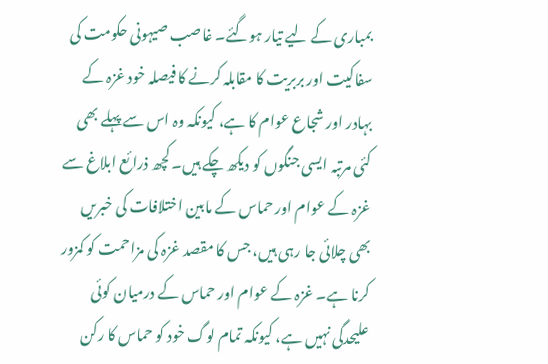بمباری کے لیے تیار ہوگئے۔ غاصب صیہونی حکومت کی سفاکیت اور بربریت کا مقابلہ کرنے کا فیصلہ خود غزہ کے بہادر اور شجاع عوام کا ہے، کیونکہ وہ اس سے پہلے بھی کئی مرتبہ ایسی جنگوں کو دیکھ چکے ہیں۔ کچھ ذرائع ابلاغ سے غزہ کے عوام اور حماس کے مابین اختلافات کی خبریں بھی چلائی جا رہی ہیں، جس کا مقصد غزہ کی مزاحمت کو کمزور کرنا ہے۔ غزہ کے عوام اور حماس کے درمیان کوئی علیحدگی نہیں ہے، کیونکہ تمام لوگ خود کو حماس کا رکن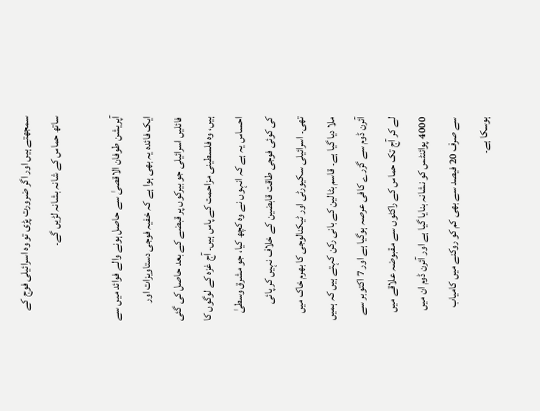سمجھتے ہیں اور اگر ضرورت پڑی تو وہ اسرائیلی فوج کے ساتھ حماس کے شانہ بشانہ لڑیں گے۔

آپریشن طوفان الاقصیٰ سے حاصل ہونے والے فوائد میں سے ایک فائدہ یہ بھی ہوا ہے کہ خفیہ فوجی دستاویزات اور فائلیں اسرائیلی جو بیرکوں پر قبضے کے بعد حاصل کی گئی ہیں، وہ فلسطینی مزاحمت کے پاس ہیں۔ آج غزہ کے لوگوں کا احساس یہ ہے کہ انہوں نے وہ کچھ کیا، جو مشرق وسطیٰ کی کوئی فوجی طاقت قابضین کے خلاف نہیں کر پائی تھی۔ اسرائیلی سکیورٹی اور ٹیکنالوجی کا بھرم خاک میں ملا دیا گیا ہے۔ قاسم بٹالین کے بانی رکن کہتے ہیں کہ ہمیں آئرن ڈوم سے گزرے کافی عرصہ ہوگیا ہے اور 7 اکتوبر سے لے کر آج تک حماس کے راکٹوں سے مقبوضہ علاقے میں 4000 پوائنٹس کو نشانہ بنایا گیا ہے اور آئرن ڈوم ان میں سے صرف 20 فیصد سے بھی کم کو روکنے میں کامیاب ہوسکا ہے۔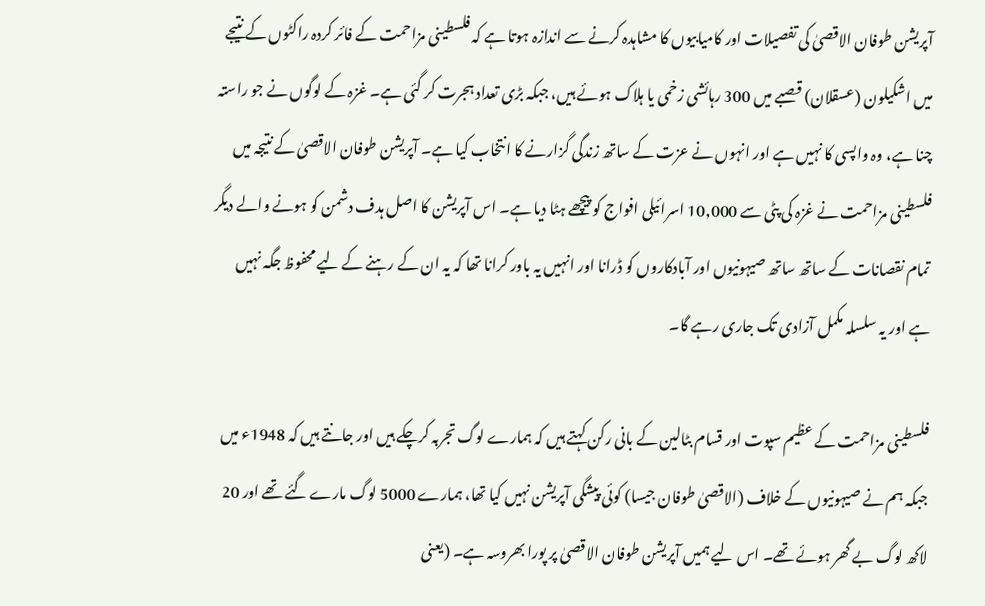آپریشن طوفان الاقصیٰ کی تفصیلات اور کامیابیوں کا مشاہدہ کرنے سے اندازہ ہوتا ہے کہ فلسطینی مزاحمت کے فائر کردہ راکٹوں کے نتیجے میں اشکیلون (عسقلان) قصبے میں 300 رہائشی زخمی یا ہلاک ہوئے ہیں، جبکہ بڑی تعداد ہجرت کر گئی ہے۔ غزہ کے لوگوں نے جو راستہ چنا ہے، وہ واپسی کا نہیں ہے اور انہوں نے عزت کے ساتھ زندگی گزارنے کا انتخاب کیا ہے۔ آپریشن طوفان الاقصیٰ کے نتیجہ میں فلسطینی مزاحمت نے غزہ کی پٹی سے 10,000 اسرائیلی افواج کو پیچھے ہٹا دیا ہے۔ اس آپریشن کا اصل ہدف دشمن کو ہونے والے دیگر تمام نقصانات کے ساتھ ساتھ صیہونیوں اور آبادکاروں کو ڈرانا اور انہیں یہ باور کرانا تھا کہ یہ ان کے رہنے کے لیے محفوظ جگہ نہیں ہے اور یہ سلسلہ مکمل آزادی تک جاری رہے گا۔

فلسطینی مزاحمت کے عظیم سپوت اور قسام بٹالین کے بانی رکن کہتے ہیں کہ ہمارے لوگ تجربہ کرچکے ہیں اور جانتے ہیں کہ 1948ء میں جبکہ ہم نے صیہونیوں کے خلاف (الاقصیٰ طوفان جیسا) کوئی پیشگی آپریشن نہیں کیا تھا، ہمارے 5000 لوگ مارے گئے تھے اور 20 لاکھ لوگ بے گھر ہوئے تھے۔ اس لیے ہمیں آپریشن طوفان الاقصیٰ پر پورا بھروسہ ہے۔ (یعنی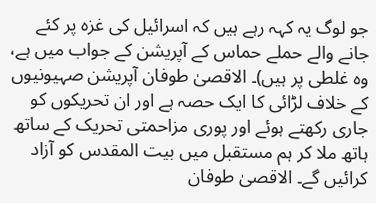جو لوگ یہ کہہ رہے ہیں کہ اسرائیل کی غزہ پر کئے جانے والے حملے حماس کے آپریشن کے جواب میں ہے، وہ غلطی پر ہیں)۔ الاقصیٰ طوفان آپریشن صہیونیوں کے خلاف لڑائی کا ایک حصہ ہے اور ان تحریکوں کو جاری رکھتے ہوئے اور پوری مزاحمتی تحریک کے ساتھ ہاتھ ملا کر ہم مستقبل میں بیت المقدس کو آزاد کرائیں گے۔ الاقصیٰ طوفان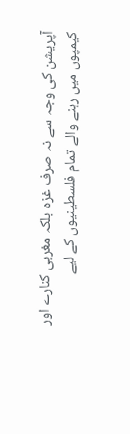آپریشن کی وجہ سے نہ صرف غزہ بلکہ مغربی کنارے اور کیمپوں میں رہنے والے تمام فلسطینیوں کے لیے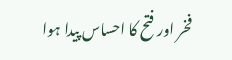فخر اور فتح کا احساس پیدا ہوا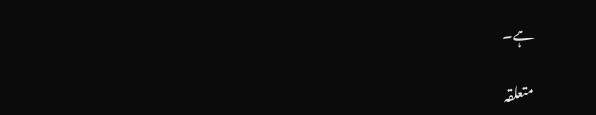ہے۔

متعلقہ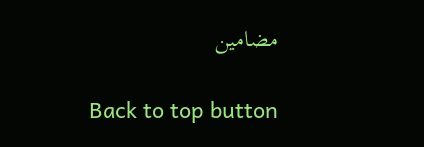مضامین

Back to top button